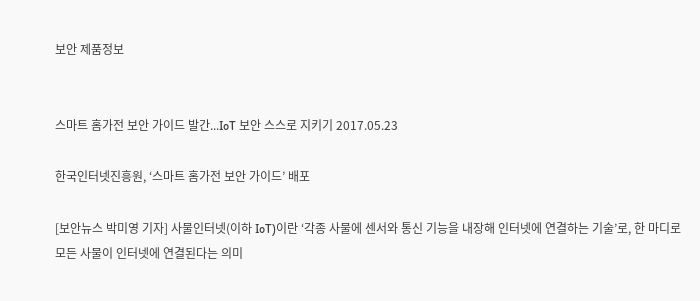보안 제품정보


스마트 홈가전 보안 가이드 발간...IoT 보안 스스로 지키기 2017.05.23

한국인터넷진흥원, ‘스마트 홈가전 보안 가이드’ 배포

[보안뉴스 박미영 기자] 사물인터넷(이하 IoT)이란 ‘각종 사물에 센서와 통신 기능을 내장해 인터넷에 연결하는 기술’로, 한 마디로 모든 사물이 인터넷에 연결된다는 의미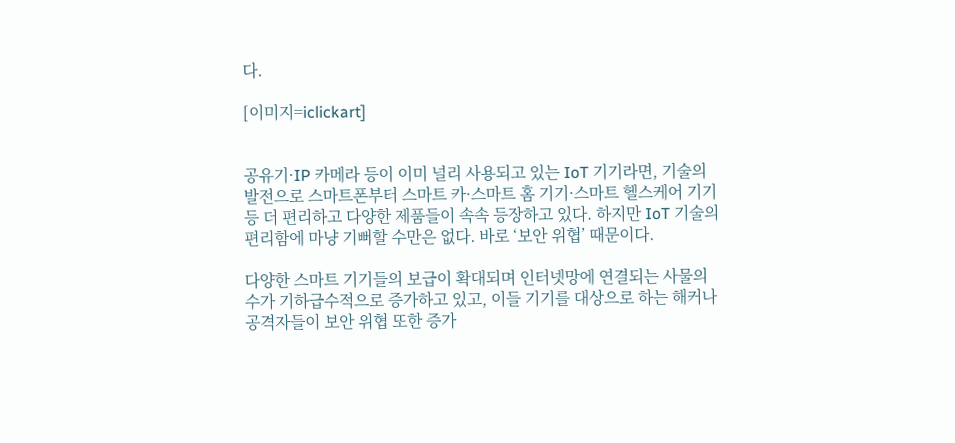다.

[이미지=iclickart]


공유기·IP 카메라 등이 이미 널리 사용되고 있는 IoT 기기라면, 기술의 발전으로 스마트폰부터 스마트 카·스마트 홈 기기·스마트 헬스케어 기기 등 더 편리하고 다양한 제품들이 속속 등장하고 있다. 하지만 IoT 기술의 편리함에 마냥 기뻐할 수만은 없다. 바로 ‘보안 위협’ 때문이다.

다양한 스마트 기기들의 보급이 확대되며 인터넷망에 연결되는 사물의 수가 기하급수적으로 증가하고 있고, 이들 기기를 대상으로 하는 해커나 공격자들이 보안 위협 또한 증가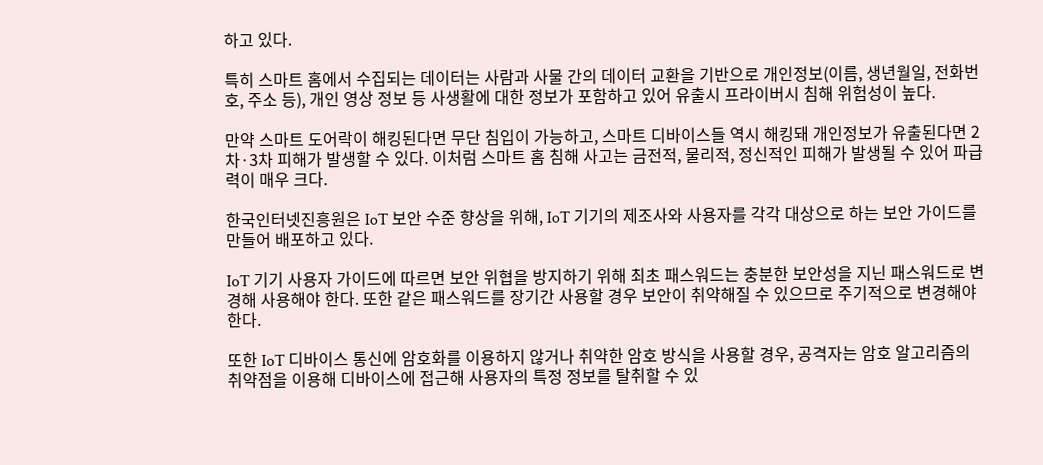하고 있다.

특히 스마트 홈에서 수집되는 데이터는 사람과 사물 간의 데이터 교환을 기반으로 개인정보(이름, 생년월일, 전화번호, 주소 등), 개인 영상 정보 등 사생활에 대한 정보가 포함하고 있어 유출시 프라이버시 침해 위험성이 높다.

만약 스마트 도어락이 해킹된다면 무단 침입이 가능하고, 스마트 디바이스들 역시 해킹돼 개인정보가 유출된다면 2차·3차 피해가 발생할 수 있다. 이처럼 스마트 홈 침해 사고는 금전적, 물리적, 정신적인 피해가 발생될 수 있어 파급력이 매우 크다.

한국인터넷진흥원은 IoT 보안 수준 향상을 위해, IoT 기기의 제조사와 사용자를 각각 대상으로 하는 보안 가이드를 만들어 배포하고 있다.

IoT 기기 사용자 가이드에 따르면 보안 위협을 방지하기 위해 최초 패스워드는 충분한 보안성을 지닌 패스워드로 변경해 사용해야 한다. 또한 같은 패스워드를 장기간 사용할 경우 보안이 취약해질 수 있으므로 주기적으로 변경해야 한다.

또한 IoT 디바이스 통신에 암호화를 이용하지 않거나 취약한 암호 방식을 사용할 경우, 공격자는 암호 알고리즘의 취약점을 이용해 디바이스에 접근해 사용자의 특정 정보를 탈취할 수 있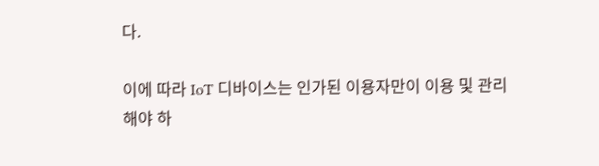다.

이에 따라 IoT 디바이스는 인가된 이용자만이 이용 및 관리해야 하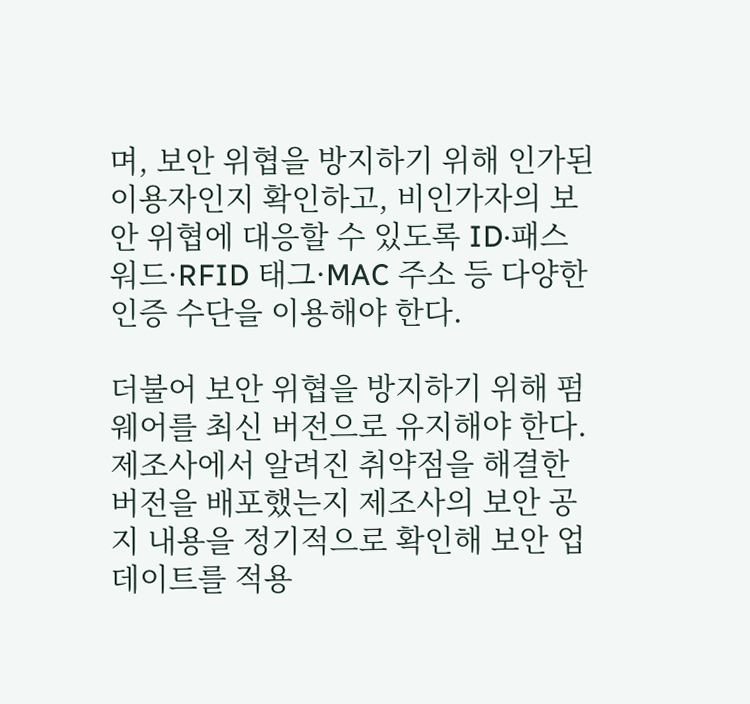며, 보안 위협을 방지하기 위해 인가된 이용자인지 확인하고, 비인가자의 보안 위협에 대응할 수 있도록 ID·패스워드·RFID 태그·MAC 주소 등 다양한 인증 수단을 이용해야 한다.

더불어 보안 위협을 방지하기 위해 펌웨어를 최신 버전으로 유지해야 한다. 제조사에서 알려진 취약점을 해결한 버전을 배포했는지 제조사의 보안 공지 내용을 정기적으로 확인해 보안 업데이트를 적용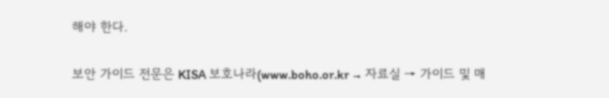해야 한다.

보안 가이드 전문은 KISA 보호나라(www.boho.or.kr → 자료실 → 가이드 및 매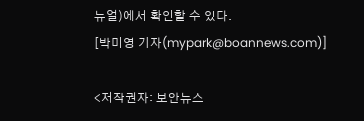뉴얼)에서 확인할 수 있다.
[박미영 기자(mypark@boannews.com)]

<저작권자: 보안뉴스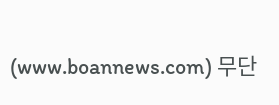(www.boannews.com) 무단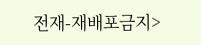전재-재배포금지>